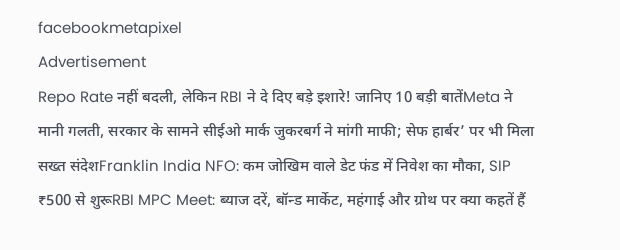facebookmetapixel
Advertisement
Repo Rate नहीं बदली, लेकिन RBI ने दे दिए बड़े इशारे! जानिए 10 बड़ी बातेंMeta ने मानी गलती, सरकार के सामने सीईओ मार्क जुकरबर्ग ने मांगी माफी; सेफ हार्बर’ पर भी मिला सख्त संदेशFranklin India NFO: कम जोखिम वाले डेट फंड में निवेश का मौका, SIP ₹500 से शुरूRBI MPC Meet: ब्याज दरें, बॉन्ड मार्केट, महंगाई और ग्रोथ पर क्या कहतें हैं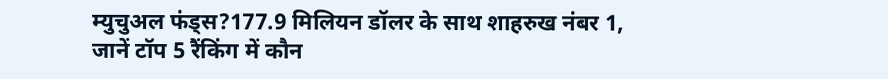म्युचुअल फंड्स?177.9 मिलियन डॉलर के साथ शाहरुख नंबर 1, जानें टॉप 5 रैंकिंग में कौन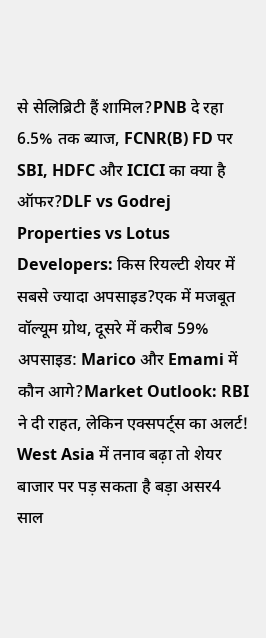से सेलिब्रिटी हैं शामिल?PNB दे रहा 6.5% तक ब्याज, FCNR(B) FD पर SBI, HDFC और ICICI का क्या है ऑफर?DLF vs Godrej Properties vs Lotus Developers: किस रियल्टी शेयर में सबसे ज्यादा अपसाइड?एक में मजबूत वॉल्यूम ग्रोथ, दूसरे में करीब 59% अपसाइड: Marico और Emami में कौन आगे?Market Outlook: RBI ने दी राहत, लेकिन एक्सपर्ट्स का अलर्ट! West Asia में तनाव बढ़ा तो शेयर बाजार पर पड़ सकता है बड़ा असर4 साल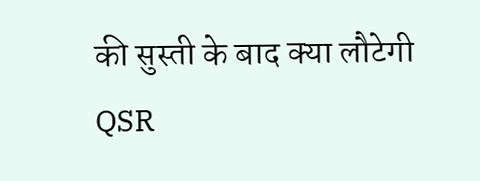की सुस्ती के बाद क्या लौटेगी QSR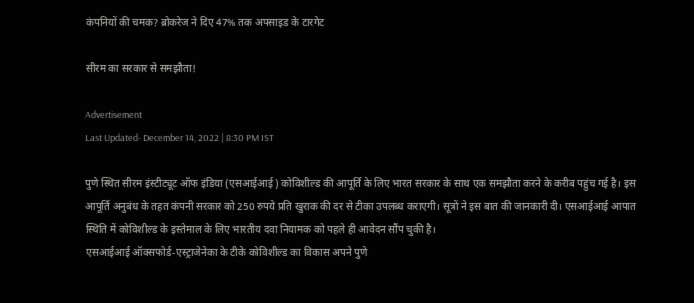कंपनियों की चमक? ब्रोकरेज ने दिए 47% तक अपसाइड के टारगेट

सीरम का सरकार से समझौता!

Advertisement
Last Updated- December 14, 2022 | 8:30 PM IST

पुणे स्थित सीरम इंस्टीट्यूट ऑफ इंडिया (एसआईआई) कोविशील्ड की आपूर्ति के लिए भारत सरकार के साथ एक समझौता करने के करीब पहुंच गई है। इस आपूर्ति अनुबंध के तहत कंपनी सरकार को 250 रुपये प्रति खुराक की दर से टीका उपलब्ध कराएगी। सूत्रों ने इस बात की जानकारी दी। एसआईआई आपात स्थिति में कोविशील्ड के इस्तेमाल के लिए भारतीय दवा नियामक को पहले ही आवेदन सौंप चुकी है।
एसआईआई ऑक्सफोर्ड-एस्ट्राजेनेका के टीके कोविशील्ड का विकास अपने पुणे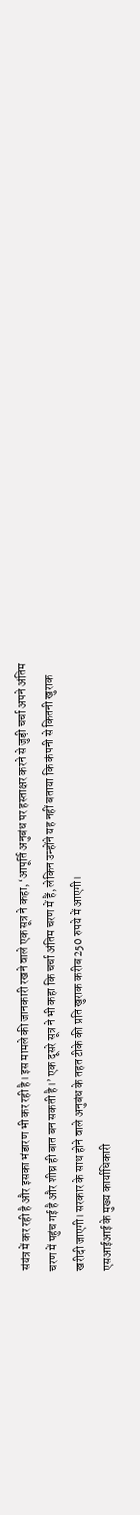संयंत्र में कर रही है और इसका भंडारण भी कर रही है। इस मामले की जानकारी रखने वाले एक सूत्र ने कहा, ‘आपूर्ति अनुबंध पर हस्ताक्षर करने से जुड़ी चर्चा अपने अंतिम चरण में पहुंच गई है और शीघ्र ही बात बन सकती है।’ एक दूसरे सूत्र ने भी कहा कि चर्चा अंतिम चरण में हैं, लेकिन उन्होंने यह नहीं बताया कि कंपनी से कितनी खुराक खरीदी जाएगी। सरकार के साथ होने वाले अनुबंध के तहत टीके की प्रति खुराक करीब 250 रुपये में आएगी।
एसआईआई के मुख्य कार्याधिकारी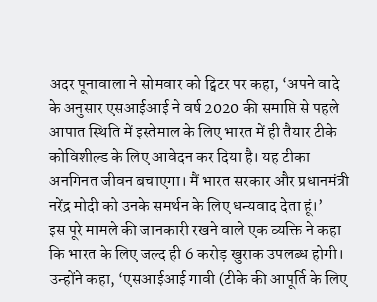अदर पूनावाला ने सोमवार को ट्विटर पर कहा, ‘अपने वादे के अनुसार एसआईआई ने वर्ष 2020 की समाप्ति से पहले आपात स्थिति में इस्तेमाल के लिए भारत में ही तैयार टीके कोविशील्ड के लिए आवेदन कर दिया है। यह टीका अनगिनत जीवन बचाएगा। मैं भारत सरकार और प्रधानमंत्री नरेंद्र मोदी को उनके समर्थन के लिए धन्यवाद देता हूं।’
इस पूरे मामले की जानकारी रखने वाले एक व्यक्ति ने कहा कि भारत के लिए जल्द ही 6 करोड़ खुराक उपलब्ध होगी। उन्होंने कहा, ‘एसआईआई गावी (टीके की आपूर्ति के लिए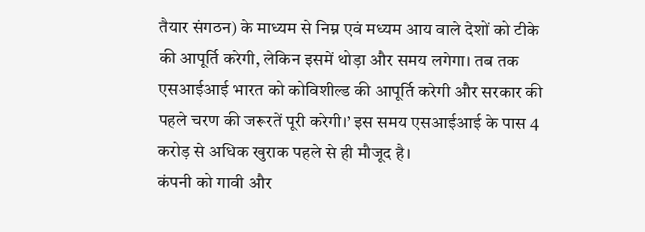तैयार संगठन) के माध्यम से निम्न एवं मध्यम आय वाले देशों को टीके की आपूर्ति करेगी, लेकिन इसमें थोड़ा और समय लगेगा। तब तक एसआईआई भारत को कोविशील्ड की आपूर्ति करेगी और सरकार की पहले चरण की जरूरतें पूरी करेगी।’ इस समय एसआईआई के पास 4 करोड़ से अधिक खुराक पहले से ही मौजूद है।
कंपनी को गावी और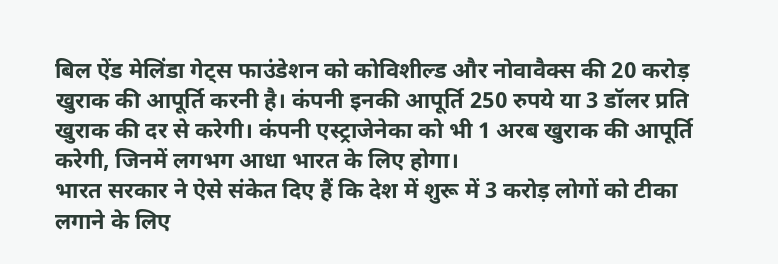बिल ऐंड मेलिंडा गेट्स फाउंडेशन को कोविशील्ड और नोवावैक्स की 20 करोड़ खुराक की आपूर्ति करनी है। कंपनी इनकी आपूर्ति 250 रुपये या 3 डॉलर प्रति खुराक की दर से करेगी। कंपनी एस्ट्राजेनेका को भी 1 अरब खुराक की आपूर्ति करेगी, जिनमें लगभग आधा भारत के लिए होगा।
भारत सरकार ने ऐसे संकेत दिए हैं कि देश में शुरू में 3 करोड़ लोगों को टीका लगाने के लिए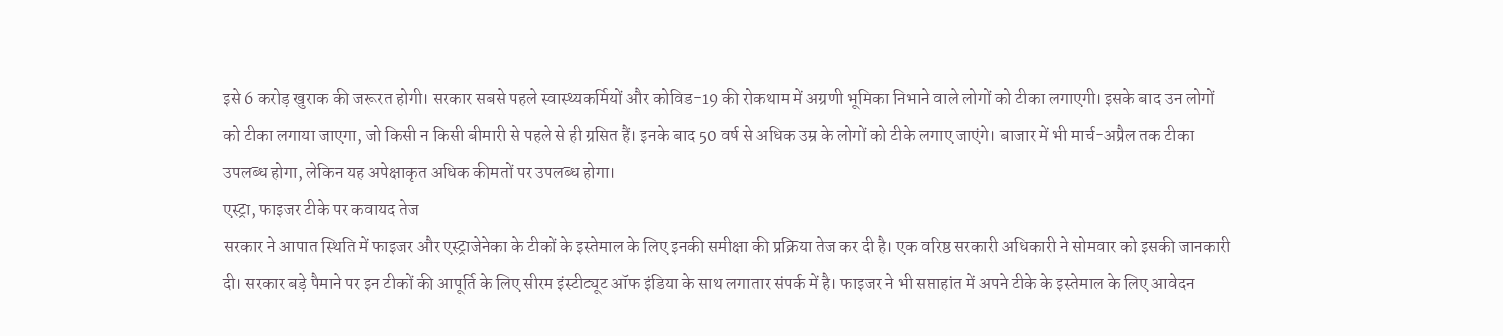इसे 6 करोड़ खुराक की जरूरत होगी। सरकार सबसे पहले स्वास्थ्यकर्मियों और कोविड-19 की रोकथाम में अग्रणी भूमिका निभाने वाले लोगों को टीका लगाएगी। इसके बाद उन लोगों को टीका लगाया जाएगा, जो किसी न किसी बीमारी से पहले से ही ग्रसित हैं। इनके बाद 50 वर्ष से अधिक उम्र के लोगों को टीके लगाए जाएंगे। बाजार में भी मार्च-अप्रैल तक टीका उपलब्ध होगा, लेकिन यह अपेक्षाकृत अधिक कीमतों पर उपलब्ध होगा।
एस्ट्रा, फाइजर टीके पर कवायद तेज
सरकार ने आपात स्थिति में फाइजर और एस्ट्राजेनेका के टीकों के इस्तेमाल के लिए इनकी समीक्षा की प्रक्रिया तेज कर दी है। एक वरिष्ठ सरकारी अधिकारी ने सोमवार को इसकी जानकारी दी। सरकार बड़े पैमाने पर इन टीकों की आपूर्ति के लिए सीरम इंस्टीट्यूट ऑफ इंडिया के साथ लगातार संपर्क में है। फाइजर ने भी सप्ताहांत में अपने टीके के इस्तेमाल के लिए आवेदन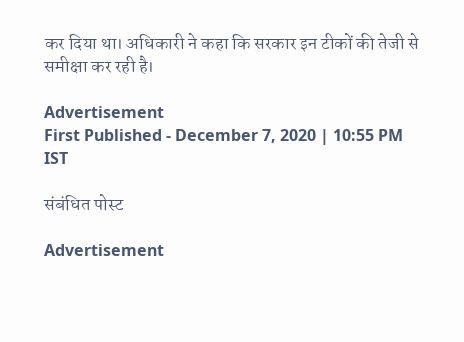कर दिया था। अधिकारी ने कहा कि सरकार इन टीकों की तेजी से समीक्षा कर रही है।

Advertisement
First Published - December 7, 2020 | 10:55 PM IST

संबंधित पोस्ट

Advertisement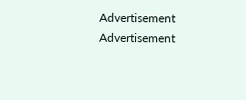Advertisement
Advertisement